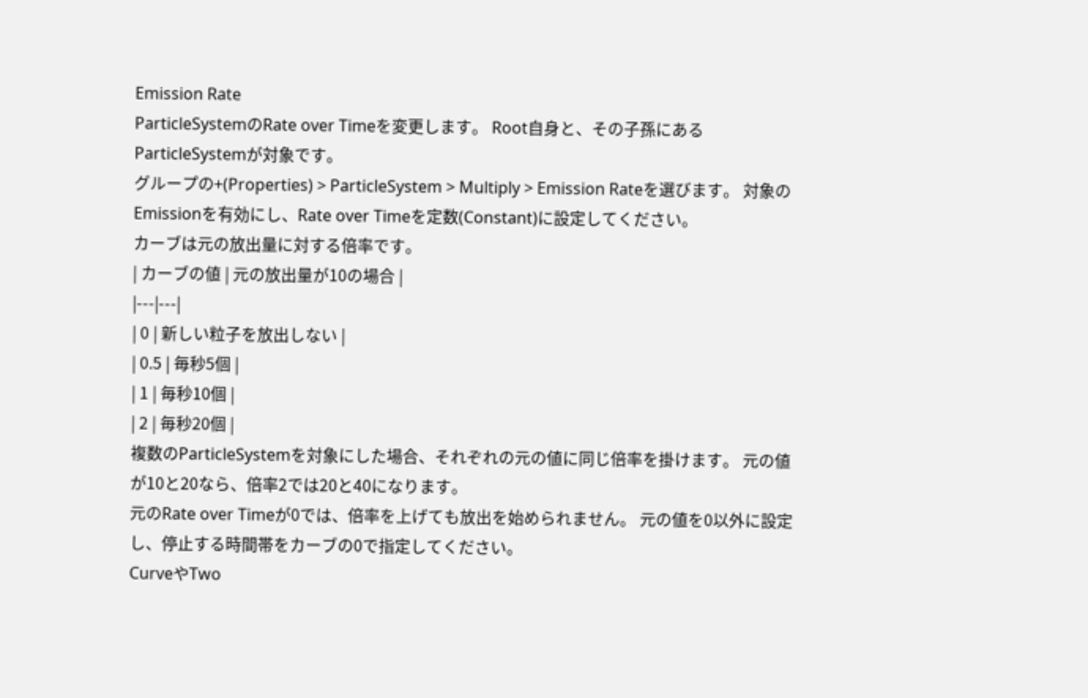Emission Rate
ParticleSystemのRate over Timeを変更します。 Root自身と、その子孫にあるParticleSystemが対象です。
グループの+(Properties) > ParticleSystem > Multiply > Emission Rateを選びます。 対象のEmissionを有効にし、Rate over Timeを定数(Constant)に設定してください。
カーブは元の放出量に対する倍率です。
| カーブの値 | 元の放出量が10の場合 |
|---|---|
| 0 | 新しい粒子を放出しない |
| 0.5 | 毎秒5個 |
| 1 | 毎秒10個 |
| 2 | 毎秒20個 |
複数のParticleSystemを対象にした場合、それぞれの元の値に同じ倍率を掛けます。 元の値が10と20なら、倍率2では20と40になります。
元のRate over Timeが0では、倍率を上げても放出を始められません。 元の値を0以外に設定し、停止する時間帯をカーブの0で指定してください。
CurveやTwo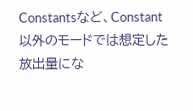Constantsなど、Constant以外のモードでは想定した放出量にな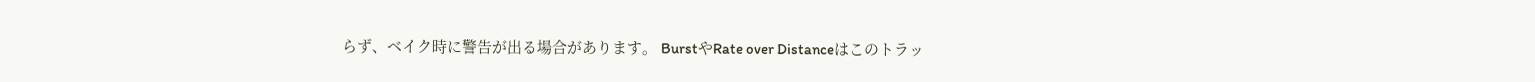らず、ベイク時に警告が出る場合があります。 BurstやRate over Distanceはこのトラッ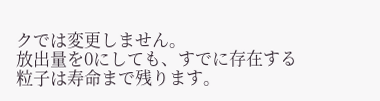クでは変更しません。
放出量を0にしても、すでに存在する粒子は寿命まで残ります。